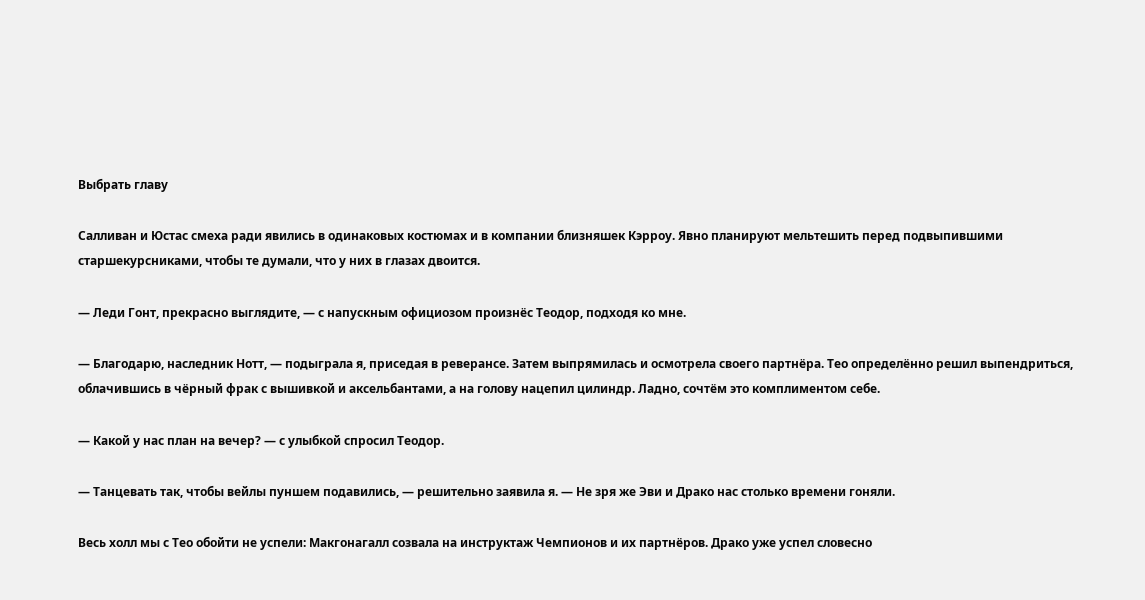Выбрать главу

Салливан и Юстас смеха ради явились в одинаковых костюмах и в компании близняшек Кэрроу. Явно планируют мельтешить перед подвыпившими старшекурсниками, чтобы те думали, что у них в глазах двоится.

— Леди Гонт, прекрасно выглядите, — с напускным официозом произнёс Теодор, подходя ко мне.

— Благодарю, наследник Нотт, — подыграла я, приседая в реверансе. Затем выпрямилась и осмотрела своего партнёра. Тео определённо решил выпендриться, облачившись в чёрный фрак с вышивкой и аксельбантами, а на голову нацепил цилиндр. Ладно, сочтём это комплиментом себе.

— Какой у нас план на вечер? — с улыбкой спросил Теодор.

— Танцевать так, чтобы вейлы пуншем подавились, — решительно заявила я. — Не зря же Эви и Драко нас столько времени гоняли.

Весь холл мы с Тео обойти не успели: Макгонагалл созвала на инструктаж Чемпионов и их партнёров. Драко уже успел словесно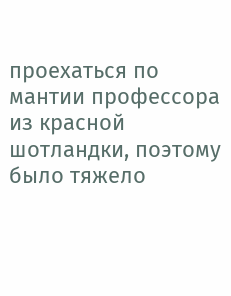проехаться по мантии профессора из красной шотландки, поэтому было тяжело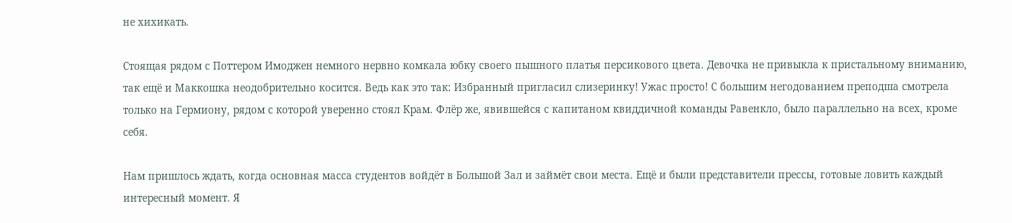не хихикать.

Стоящая рядом с Поттером Имоджен немного нервно комкала юбку своего пышного платья персикового цвета. Девочка не привыкла к пристальному вниманию, так ещё и Маккошка неодобрительно косится. Ведь как это так: Избранный пригласил слизеринку! Ужас просто! С большим негодованием преподша смотрела только на Гермиону, рядом с которой уверенно стоял Крам. Флёр же, явившейся с капитаном квиддичной команды Равенкло, было параллельно на всех, кроме себя.

Нам пришлось ждать, когда основная масса студентов войдёт в Большой Зал и займёт свои места. Ещё и были представители прессы, готовые ловить каждый интересный момент. Я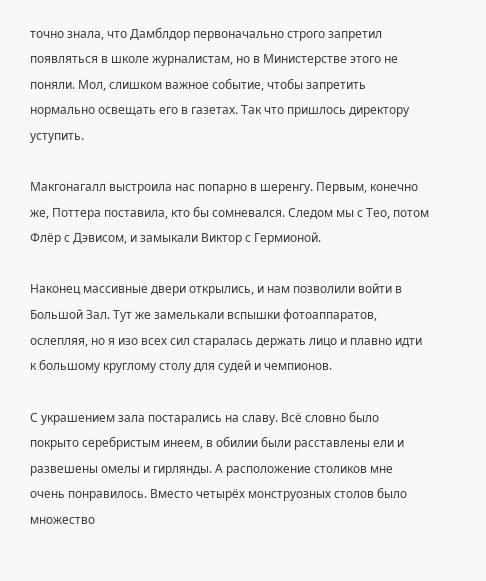точно знала, что Дамблдор первоначально строго запретил появляться в школе журналистам, но в Министерстве этого не поняли. Мол, слишком важное событие, чтобы запретить нормально освещать его в газетах. Так что пришлось директору уступить.

Макгонагалл выстроила нас попарно в шеренгу. Первым, конечно же, Поттера поставила, кто бы сомневался. Следом мы с Тео, потом Флёр с Дэвисом, и замыкали Виктор с Гермионой.

Наконец массивные двери открылись, и нам позволили войти в Большой Зал. Тут же замелькали вспышки фотоаппаратов, ослепляя, но я изо всех сил старалась держать лицо и плавно идти к большому круглому столу для судей и чемпионов.

С украшением зала постарались на славу. Всё словно было покрыто серебристым инеем, в обилии были расставлены ели и развешены омелы и гирлянды. А расположение столиков мне очень понравилось. Вместо четырёх монструозных столов было множество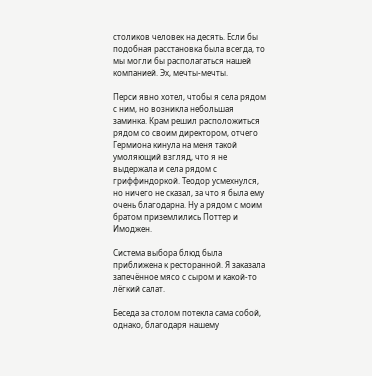столиков человек на десять. Если бы подобная расстановка была всегда, то мы могли бы располагаться нашей компанией. Эх, мечты-мечты.

Перси явно хотел, чтобы я села рядом с ним, но возникла небольшая заминка. Крам решил расположиться рядом со своим директором, отчего Гермиона кинула на меня такой умоляющий взгляд, что я не выдержала и села рядом с гриффиндоркой. Теодор усмехнулся, но ничего не сказал, за что я была ему очень благодарна. Ну а рядом с моим братом приземлились Поттер и Имоджен.

Система выбора блюд была приближена к ресторанной. Я заказала запечённое мясо с сыром и какой-то лёгкий салат.

Беседа за столом потекла сама собой, однако, благодаря нашему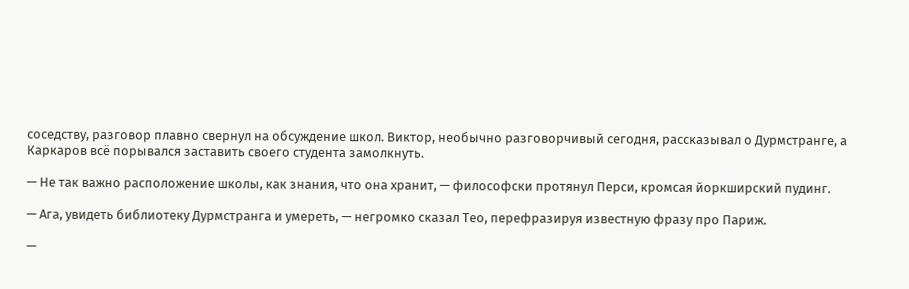соседству, разговор плавно свернул на обсуждение школ. Виктор, необычно разговорчивый сегодня, рассказывал о Дурмстранге, а Каркаров всё порывался заставить своего студента замолкнуть.

— Не так важно расположение школы, как знания, что она хранит, — философски протянул Перси, кромсая йоркширский пудинг.

— Ага, увидеть библиотеку Дурмстранга и умереть, — негромко сказал Тео, перефразируя известную фразу про Париж.

—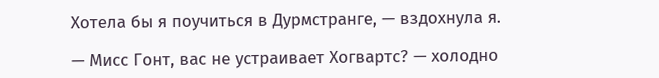Хотела бы я поучиться в Дурмстранге, — вздохнула я.

— Мисс Гонт, вас не устраивает Хогвартс? — холодно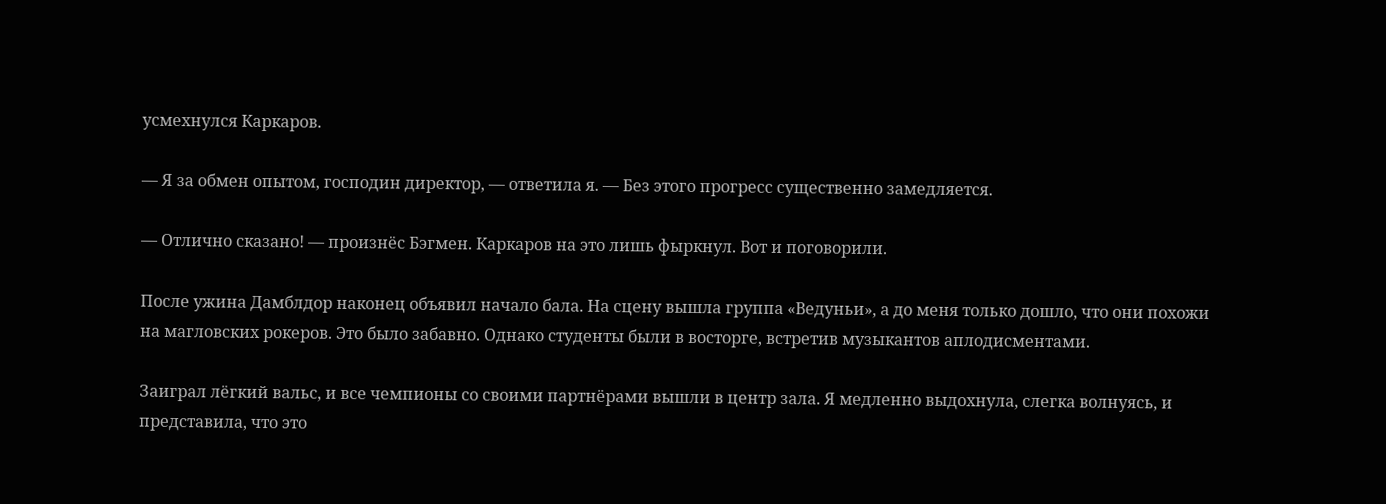усмехнулся Каркаров.

— Я за обмен опытом, господин директор, — ответила я. — Без этого прогресс существенно замедляется.

— Отлично сказано! — произнёс Бэгмен. Каркаров на это лишь фыркнул. Вот и поговорили.

После ужина Дамблдор наконец объявил начало бала. На сцену вышла группа «Ведуньи», а до меня только дошло, что они похожи на магловских рокеров. Это было забавно. Однако студенты были в восторге, встретив музыкантов аплодисментами.

Заиграл лёгкий вальс, и все чемпионы со своими партнёрами вышли в центр зала. Я медленно выдохнула, слегка волнуясь, и представила, что это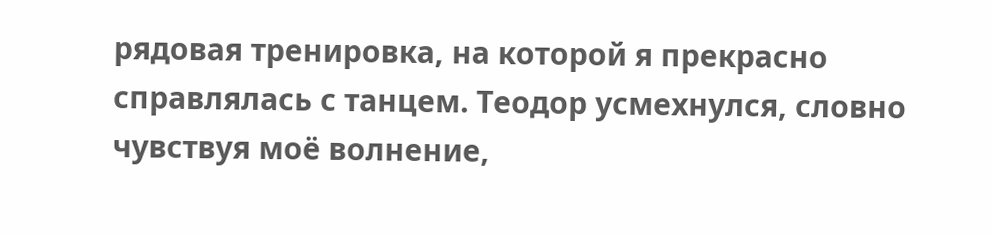рядовая тренировка, на которой я прекрасно справлялась с танцем. Теодор усмехнулся, словно чувствуя моё волнение,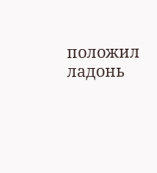положил ладонь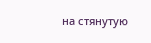на стянутую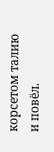корсетом талию и повёл.